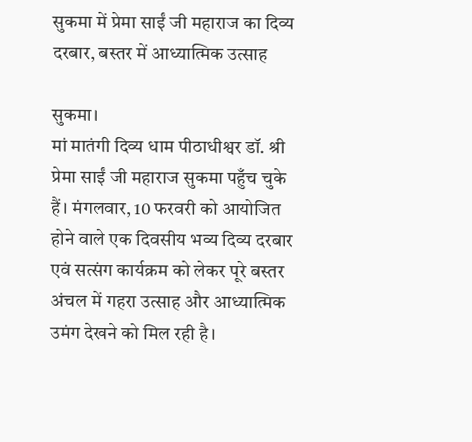सुकमा में प्रेमा साईं जी महाराज का दिव्य दरबार, बस्तर में आध्यात्मिक उत्साह

सुकमा।
मां मातंगी दिव्य धाम पीठाधीश्वर डॉ. श्री प्रेमा साईं जी महाराज सुकमा पहुँच चुके हैं। मंगलवार, 10 फरवरी को आयोजित होने वाले एक दिवसीय भव्य दिव्य दरबार एवं सत्संग कार्यक्रम को लेकर पूरे बस्तर अंचल में गहरा उत्साह और आध्यात्मिक उमंग देखने को मिल रही है।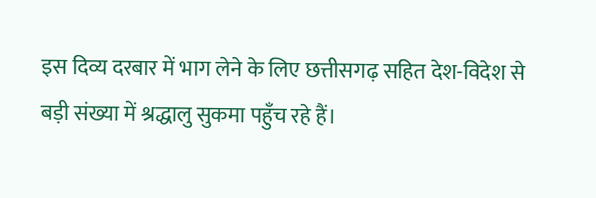इस दिव्य दरबार में भाग लेने के लिए छत्तीसगढ़ सहित देश-विदेश से बड़ी संख्या में श्रद्धालु सुकमा पहुँच रहे हैं।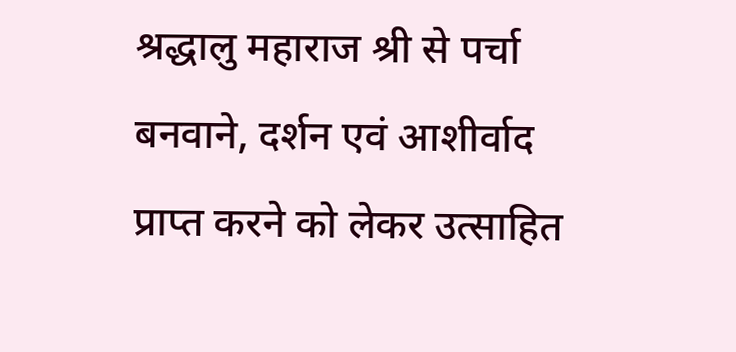श्रद्धालु महाराज श्री से पर्चा बनवाने, दर्शन एवं आशीर्वाद प्राप्त करने को लेकर उत्साहित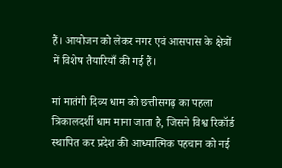हैं। आयोजन को लेकर नगर एवं आसपास के क्षेत्रों में विशेष तैयारियाँ की गई हैं।

मां मातंगी दिव्य धाम को छत्तीसगढ़ का पहला त्रिकालदर्शी धाम माना जाता है, जिसने विश्व रिकॉर्ड स्थापित कर प्रदेश की आध्यात्मिक पहचान को नई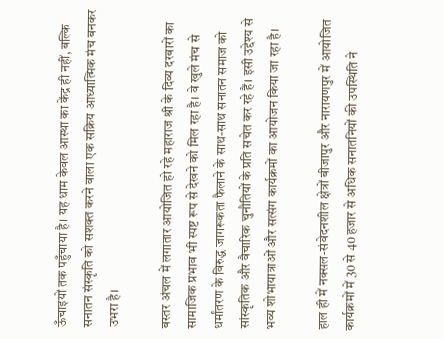ऊँचाइयों तक पहुँचाया है। यह धाम केवल आस्था का केंद्र ही नहीं, बल्कि सनातन संस्कृति को सशक्त करने वाला एक सक्रिय आध्यात्मिक मंच बनकर उभरा है।

बस्तर अंचल में लगातार आयोजित हो रहे महाराज श्री के दिव्य दरबारों का सामाजिक प्रभाव भी स्पष्ट रूप से देखने को मिल रहा है। वे खुले मंच से धर्मांतरण के विरुद्ध जागरूकता फैलाने के साथ-साथ सनातन समाज को सांस्कृतिक और वैचारिक चुनौतियों के प्रति सचेत कर रहे हैं। इसी उद्देश्य से भव्य शोभायात्राओं और सत्संग कार्यक्रमों का आयोजन किया जा रहा है।

हाल ही में नक्सल-संवेदनशील क्षेत्रों बीजापुर और नारायणपुर में आयोजित कार्यक्रमों में 30 से 40 हजार से अधिक सनातनियों की उपस्थिति ने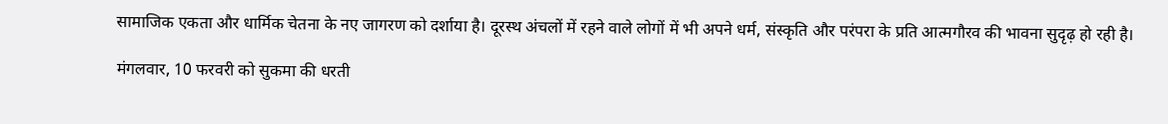सामाजिक एकता और धार्मिक चेतना के नए जागरण को दर्शाया है। दूरस्थ अंचलों में रहने वाले लोगों में भी अपने धर्म, संस्कृति और परंपरा के प्रति आत्मगौरव की भावना सुदृढ़ हो रही है।

मंगलवार, 10 फरवरी को सुकमा की धरती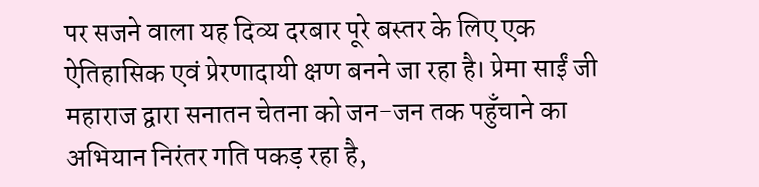पर सजने वाला यह दिव्य दरबार पूरे बस्तर के लिए एक ऐतिहासिक एवं प्रेरणादायी क्षण बनने जा रहा है। प्रेमा साईं जी महाराज द्वारा सनातन चेतना को जन-जन तक पहुँचाने का अभियान निरंतर गति पकड़ रहा है,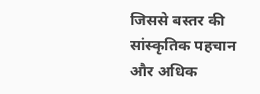जिससे बस्तर की सांस्कृतिक पहचान और अधिक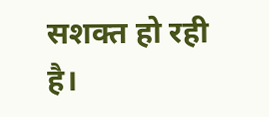सशक्त हो रही है।